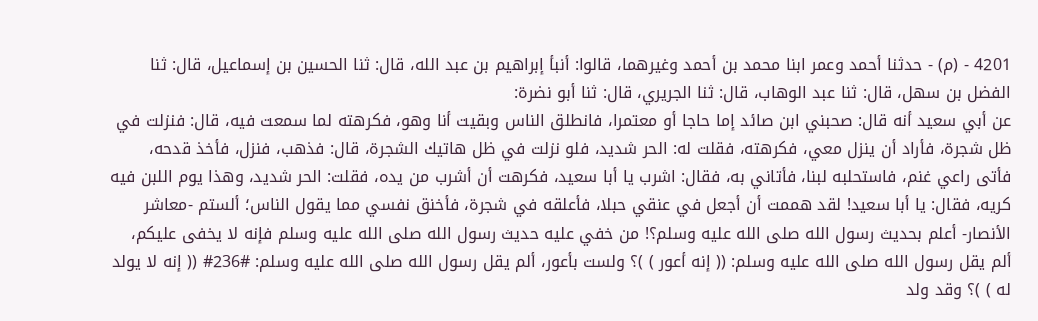4201 - (م) - حدثنا أحمد وعمر ابنا محمد بن أحمد وغيرهما، قالوا: أنبأ إبراهيم بن عبد الله، قال: ثنا الحسين بن إسماعيل، قال: ثنا الفضل بن سهل، قال: ثنا عبد الوهاب، قال: ثنا الجريري، قال: ثنا أبو نضرة:
عن أبي سعيد أنه قال: صحبني ابن صائد إما حاجا أو معتمرا، فانطلق الناس وبقيت أنا وهو، فكرهته لما سمعت فيه، قال: فنزلت في ظل شجرة، فأراد أن ينزل معي، فكرهته، فقلت له: الحر شديد، فلو نزلت في ظل هاتيك الشجرة، قال: فذهب، فنزل، فأخذ قدحه، فأتى راعي غنم، فاستحلبه لبنا، فأتاني به، فقال: اشرب يا أبا سعيد، فكرهت أن أشرب من يده، فقلت: الحر شديد، وهذا يوم اللبن فيه كريه، فقال: يا أبا سعيد! لقد هممت أن أجعل في عنقي حبلا، فأعلقه في شجرة، فأخنق نفسي مما يقول الناس؛ ألستم -معاشر الأنصار- أعلم بحديث رسول الله صلى الله عليه وسلم؟! من خفي عليه حديث رسول الله صلى الله عليه وسلم فإنه لا يخفى عليكم، ألم يقل رسول الله صلى الله عليه وسلم: (( إنه أعور ) )؟ ولست بأعور، ألم يقل رسول الله صلى الله عليه وسلم: #236# (( إنه لا يولد له ) )؟ وقد ولد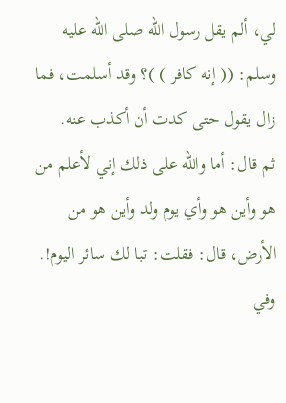لي، ألم يقل رسول الله صلى الله عليه وسلم: (( إنه كافر ) )؟ وقد أسلمت، فما زال يقول حتى كدت أن أكذب عنه.
ثم قال: أما والله على ذلك إني لأعلم من هو وأين هو وأي يوم ولد وأين هو من الأرض، قال: فقلت: تبا لك سائر اليوم!.
وفي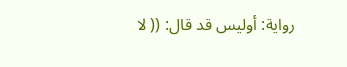رواية: أوليس قد قال: (( لا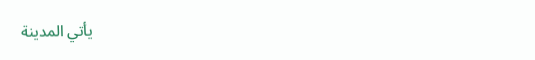يأتي المدينة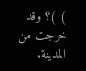) )؟ وقد خرجت من المدينة.